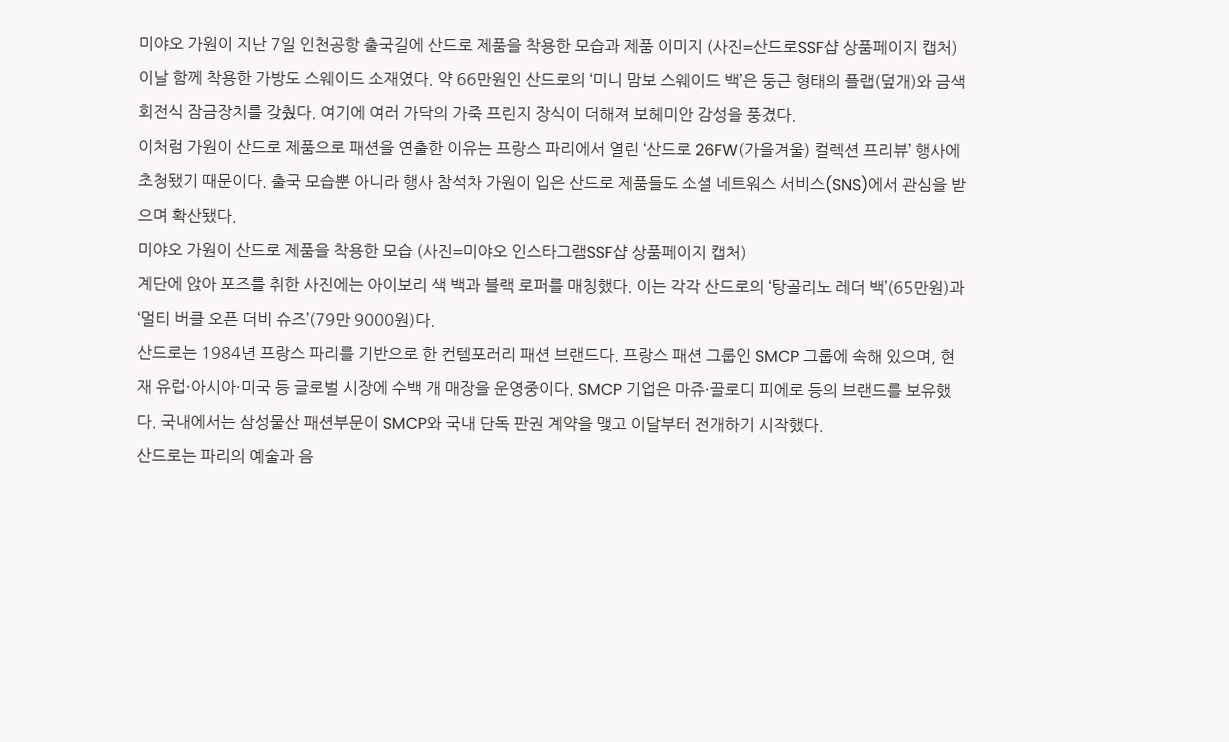미야오 가원이 지난 7일 인천공항 출국길에 산드로 제품을 착용한 모습과 제품 이미지 (사진=산드로SSF샵 상품페이지 캡처)
이날 함께 착용한 가방도 스웨이드 소재였다. 약 66만원인 산드로의 ‘미니 맘보 스웨이드 백’은 둥근 형태의 플랩(덮개)와 금색 회전식 잠금장치를 갖췄다. 여기에 여러 가닥의 가죽 프린지 장식이 더해져 보헤미안 감성을 풍겼다.
이처럼 가원이 산드로 제품으로 패션을 연출한 이유는 프랑스 파리에서 열린 ‘산드로 26FW(가을겨울) 컬렉션 프리뷰’ 행사에 초청됐기 때문이다. 출국 모습뿐 아니라 행사 참석차 가원이 입은 산드로 제품들도 소셜 네트워스 서비스(SNS)에서 관심을 받으며 확산됐다.
미야오 가원이 산드로 제품을 착용한 모습 (사진=미야오 인스타그램SSF샵 상품페이지 캡처)
계단에 앉아 포즈를 취한 사진에는 아이보리 색 백과 블랙 로퍼를 매칭했다. 이는 각각 산드로의 ‘탕골리노 레더 백’(65만원)과 ‘멀티 버클 오픈 더비 슈즈’(79만 9000원)다.
산드로는 1984년 프랑스 파리를 기반으로 한 컨템포러리 패션 브랜드다. 프랑스 패션 그룹인 SMCP 그룹에 속해 있으며, 현재 유럽·아시아·미국 등 글로벌 시장에 수백 개 매장을 운영중이다. SMCP 기업은 마쥬·끌로디 피에로 등의 브랜드를 보유했다. 국내에서는 삼성물산 패션부문이 SMCP와 국내 단독 판권 계약을 맺고 이달부터 전개하기 시작했다.
산드로는 파리의 예술과 음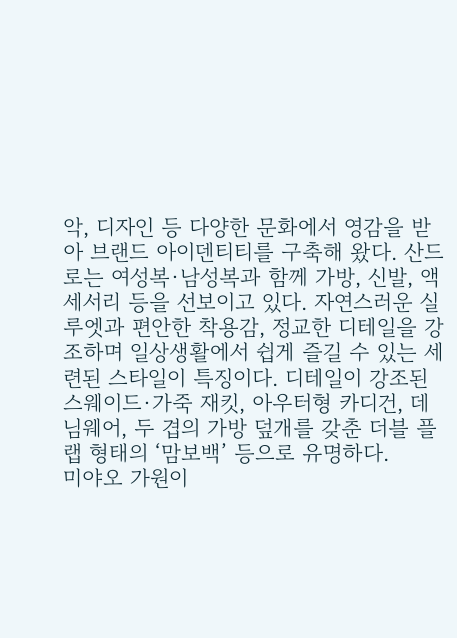악, 디자인 등 다양한 문화에서 영감을 받아 브랜드 아이덴티티를 구축해 왔다. 산드로는 여성복·남성복과 함께 가방, 신발, 액세서리 등을 선보이고 있다. 자연스러운 실루엣과 편안한 착용감, 정교한 디테일을 강조하며 일상생활에서 쉽게 즐길 수 있는 세련된 스타일이 특징이다. 디테일이 강조된 스웨이드·가죽 재킷, 아우터형 카디건, 데님웨어, 두 겹의 가방 덮개를 갖춘 더블 플랩 형태의 ‘맘보백’ 등으로 유명하다.
미야오 가원이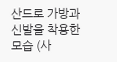산드로 가방과 신발을 착용한 모습 (사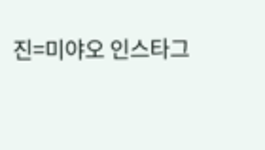진=미야오 인스타그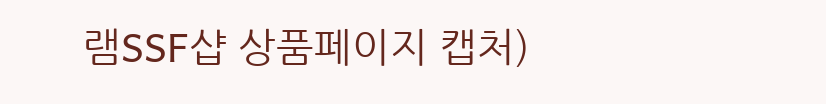램SSF샵 상품페이지 캡처)